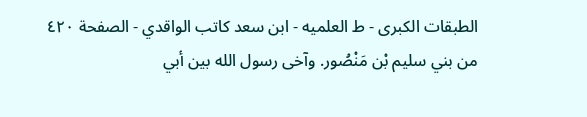الطبقات الكبرى - ط العلميه - ابن سعد كاتب الواقدي - الصفحة ٤٢٠
من بني سليم بْن مَنْصُور. وآخى رسول الله بين أبي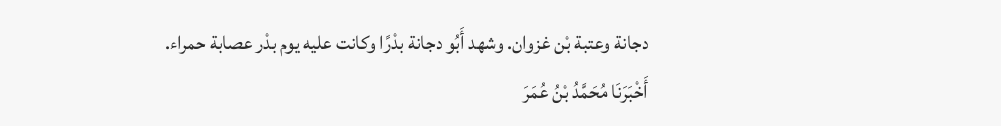دجانة وعتبة بْن غزوان. وشهد أَبُو دجانة بدْرًا وكانت عليه يوم بدْر عصابة حمراء.
أَخْبَرَنَا مُحَمَّدُ بْنُ عُمَرَ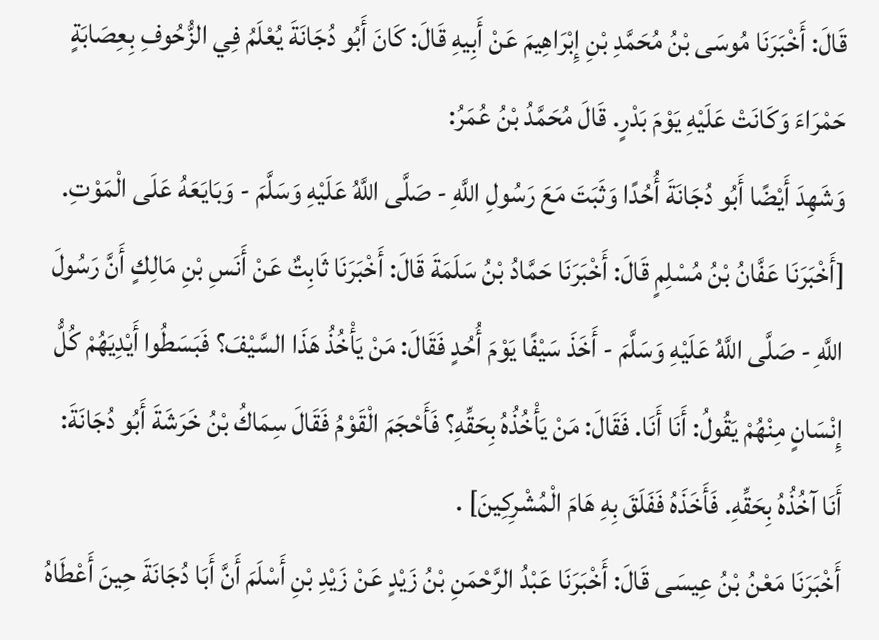قَالَ: أَخْبَرَنَا مُوسَى بْنُ مُحَمَّدِ بْنِ إِبْرَاهِيمَ عَنْ أَبِيهِ قَالَ: كَانَ أَبُو دُجَانَةَ يُعْلَمُ فِي الزُّحُوفِ بِعِصَابَةٍ حَمْرَاءَ وَكَانَتْ عَلَيْهِ يَوْمَ بَدْرٍ. قَالَ مُحَمَّدُ بْنُ عُمَرُ:
وَشَهِدَ أَيْضًا أَبُو دُجَانَةَ أُحُدًا وَثَبَتَ مَعَ رَسُولِ اللَّهِ - صَلَّى اللَّهُ عَلَيْهِ وَسَلَّمَ - وَبَايَعَهُ عَلَى الْمَوْتِ.
[أَخْبَرَنَا عَفَّانُ بْنُ مُسْلِمٍ قَالَ: أَخْبَرَنَا حَمَّادُ بْنُ سَلَمَةَ قَالَ: أَخْبَرَنَا ثَابِتٌ عَنْ أَنَسِ بْنِ مَالِكٍ أَنَّ رَسُولَ اللَّهِ - صَلَّى اللَّهُ عَلَيْهِ وَسَلَّمَ - أَخَذَ سَيْفًا يَوْمَ أُحُدٍ فَقَالَ: مَنْ يَأْخُذُ هَذَا السَّيْفَ؟ فَبَسَطُوا أَيْدِيَهُمْ كُلُّ إِنْسَانٍ مِنْهُمْ يَقُولُ: أَنَا أَنَا. فَقَالَ: مَنْ يَأْخُذُهُ بِحَقِّهِ؟ فَأَحْجَمَ الْقَوْمُ فَقَالَ سِمَاكُ بْنُ خَرَشَةَ أَبُو دُجَانَةَ: أَنَا آخُذُهُ بِحَقِّهِ. فَأَخَذَهُ فَفَلَقَ بِهِ هَامَ الْمُشْرِكِينَ] .
أَخْبَرَنَا مَعْنُ بْنُ عِيسَى قَالَ: أَخْبَرَنَا عَبْدُ الرَّحْمَنِ بْنُ زَيْدٍ عَنْ زَيْدِ بْنِ أَسْلَمَ أَنَّ أَبَا دُجَانَةَ حِينَ أَعْطَاهُ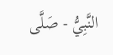النَّبِيُّ - صَلَّى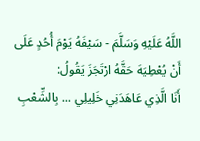اللَّهُ عَلَيْهِ وَسَلَّمَ - سَيْفَهُ يَوْمَ أُحُدٍ عَلَى أَنْ يُعْطِيَهَ حَقَّهُ ارْتَجَزَ يَقُولُ:
أَنَا الَّذِي عَاهَدَنِي خَلِيلِي ... بِالشِّعْبِ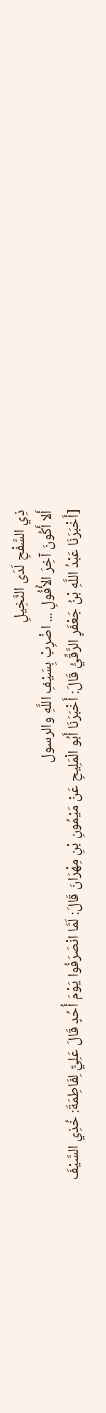ذِي السَّفْحِ لَدَى النَّخِيلِ
أَلا أَكُونَ آخِرَ الأُفُولِ ... اضْرِبْ بِسَيْفِ اللَّهِ والرسول
[أَخْبَرَنَا عَبْدُ اللَّهِ بْنُ جَعْفَرٍ الرَّقِّيُّ قَالَ: أَخْبَرَنَا أَبُو الْمَلِيحِ عَنْ مَيْمُونِ بْنِ مِهْرَانَ قَالَ: لَمَّا انْصَرَفُوا يَوْمَ أُحُدٍ قَالَ عَلِيٌّ لِفَاطِمَةَ: خُذِي السَّيْفَ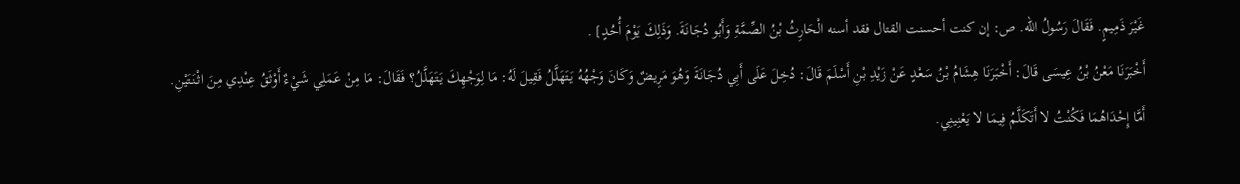غَيْرَ ذَمِيمٍ. فَقَالَ رَسُولُ الله. ص: إن كنت أحسنت القتال فقد أسنه الْحَارِثُ بْنُ الصِّمَّةِ وَأَبُو دُجَانَةَ. وَذَلِكَ يَوْمَ أُحُدٍ] .
أَخْبَرَنَا مَعْنُ بْنُ عِيسَى قَالَ: أَخْبَرَنَا هِشَامُ بْنُ سَعْدٍ عَنْ زَيْدِ بْنِ أَسْلَمَ قَالَ: دُخِلَ عَلَى أَبِي دُجَانَةَ وَهُوَ مَرِيضٌ وَكَانَ وَجْهُهُ يَتَهَلَّلُ فَقِيلَ لَهُ: مَا لِوَجْهِكَ يَتَهَلَّلُ؟ فَقَالَ: مَا مِنْ عَمَلِي شَيْءٌ أَوْثَقُ عِنْدِي مِنَ اثْنَتَيْنِ. أَمَّا إِحْدَاهُمَا فَكُنْتُ لا أَتَكَلَّمُ فِيمَا لا يَعْنِينِي.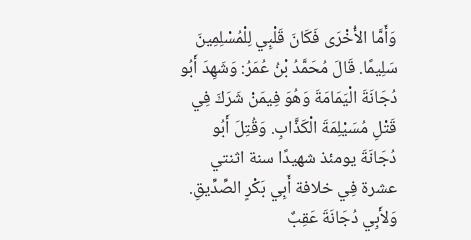وَأَمَّا الأُخْرَى فَكَانَ قَلْبِي لِلْمُسْلِمِينَ سَلِيمًا. قَالَ مُحَمَّدُ بْنُ عُمَرُ: وَشَهِدَ أَبُو دُجَانَةَ الْيَمَامَةَ وَهُوَ فِيمَنْ شَرَكَ فِي قَتْلِ مُسَيْلِمَةَ الْكَذَّابِ. وَقُتِلَ أَبُو دُجَانَةَ يومئذ شهيدًا سنة اثنتي عشرة فِي خلافة أَبِي بَكْرٍ الصِّدِّيقِ. وَلأَبِي دُجَانَةَ عَقِبٌ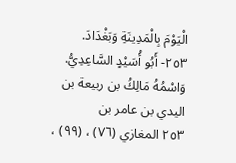الْيَوْمَ بِالْمَدِينَةِ وَبَغْدَادَ.
٢٥٣- أَبُو أُسَيْدٍ السَّاعِدِيُّ.
وَاسْمُهُ مَالِكُ بن ربيعة بن اليدي بن عامر بن
٢٥٣ المغازي (٧٦) ، (٩٩) ،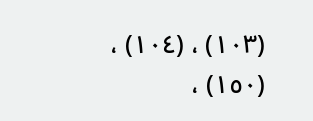(١٠٣) ، (١٠٤) ، (١٥٠) ،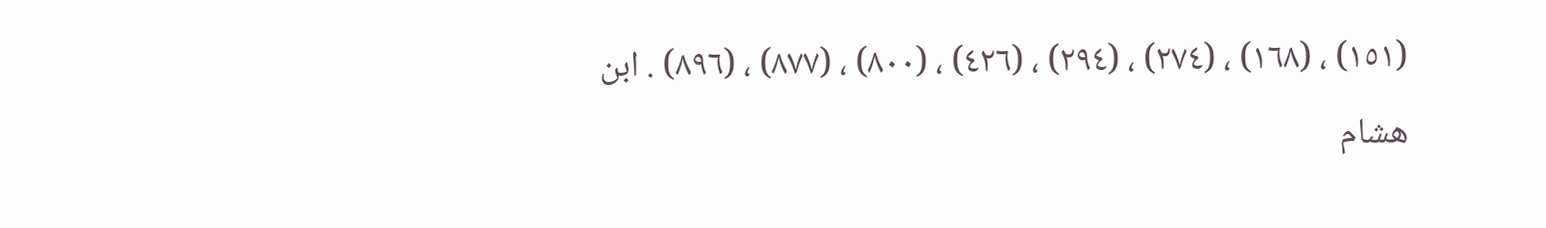(١٥١) ، (١٦٨) ، (٢٧٤) ، (٢٩٤) ، (٤٢٦) ، (٨٠٠) ، (٨٧٧) ، (٨٩٦) . ابن هشام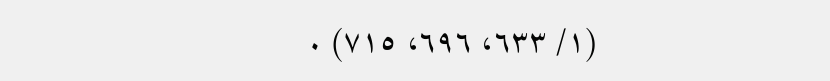(١/ ٦٣٣، ٦٩٦، ٧١٥) .